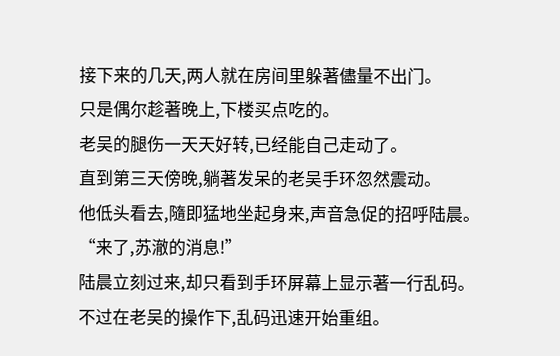接下来的几天,两人就在房间里躲著儘量不出门。
只是偶尔趁著晚上,下楼买点吃的。
老吴的腿伤一天天好转,已经能自己走动了。
直到第三天傍晚,躺著发呆的老吴手环忽然震动。
他低头看去,隨即猛地坐起身来,声音急促的招呼陆晨。
“来了,苏澈的消息!”
陆晨立刻过来,却只看到手环屏幕上显示著一行乱码。
不过在老吴的操作下,乱码迅速开始重组。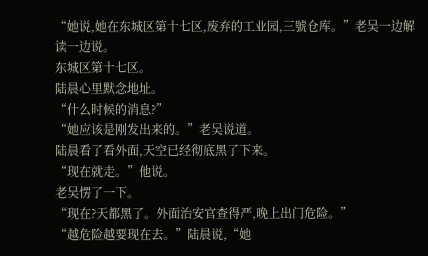“她说,她在东城区第十七区,废弃的工业园,三號仓库。”老吴一边解读一边说。
东城区第十七区。
陆晨心里默念地址。
“什么时候的消息?”
“她应该是刚发出来的。”老吴说道。
陆晨看了看外面,天空已经彻底黑了下来。
“现在就走。”他说。
老吴愣了一下。
“现在?天都黑了。外面治安官查得严,晚上出门危险。”
“越危险越要现在去。”陆晨说,“她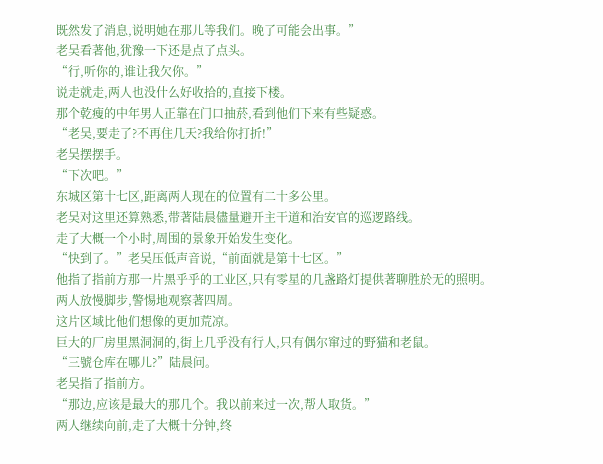既然发了消息,说明她在那儿等我们。晚了可能会出事。”
老吴看著他,犹豫一下还是点了点头。
“行,听你的,谁让我欠你。”
说走就走,两人也没什么好收拾的,直接下楼。
那个乾瘦的中年男人正靠在门口抽菸,看到他们下来有些疑惑。
“老吴,要走了?不再住几天?我给你打折!”
老吴摆摆手。
“下次吧。”
东城区第十七区,距离两人现在的位置有二十多公里。
老吴对这里还算熟悉,带著陆晨儘量避开主干道和治安官的巡逻路线。
走了大概一个小时,周围的景象开始发生变化。
“快到了。”老吴压低声音说,“前面就是第十七区。”
他指了指前方那一片黑乎乎的工业区,只有零星的几盏路灯提供著聊胜於无的照明。
两人放慢脚步,警惕地观察著四周。
这片区域比他们想像的更加荒凉。
巨大的厂房里黑洞洞的,街上几乎没有行人,只有偶尔窜过的野猫和老鼠。
“三號仓库在哪儿?”陆晨问。
老吴指了指前方。
“那边,应该是最大的那几个。我以前来过一次,帮人取货。”
两人继续向前,走了大概十分钟,终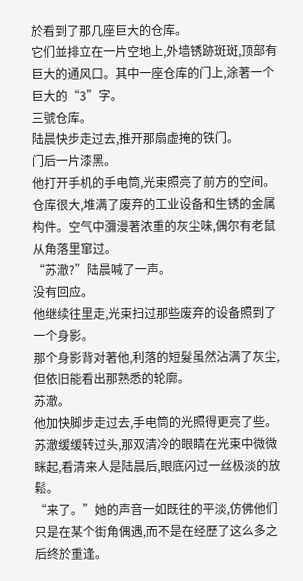於看到了那几座巨大的仓库。
它们並排立在一片空地上,外墙锈跡斑斑,顶部有巨大的通风口。其中一座仓库的门上,涂著一个巨大的“3”字。
三號仓库。
陆晨快步走过去,推开那扇虚掩的铁门。
门后一片漆黑。
他打开手机的手电筒,光束照亮了前方的空间。
仓库很大,堆满了废弃的工业设备和生锈的金属构件。空气中瀰漫著浓重的灰尘味,偶尔有老鼠从角落里窜过。
“苏澈?”陆晨喊了一声。
没有回应。
他继续往里走,光束扫过那些废弃的设备照到了一个身影。
那个身影背对著他,利落的短髮虽然沾满了灰尘,但依旧能看出那熟悉的轮廓。
苏澈。
他加快脚步走过去,手电筒的光照得更亮了些。
苏澈缓缓转过头,那双清冷的眼睛在光束中微微眯起,看清来人是陆晨后,眼底闪过一丝极淡的放鬆。
“来了。”她的声音一如既往的平淡,仿佛他们只是在某个街角偶遇,而不是在经歷了这么多之后终於重逢。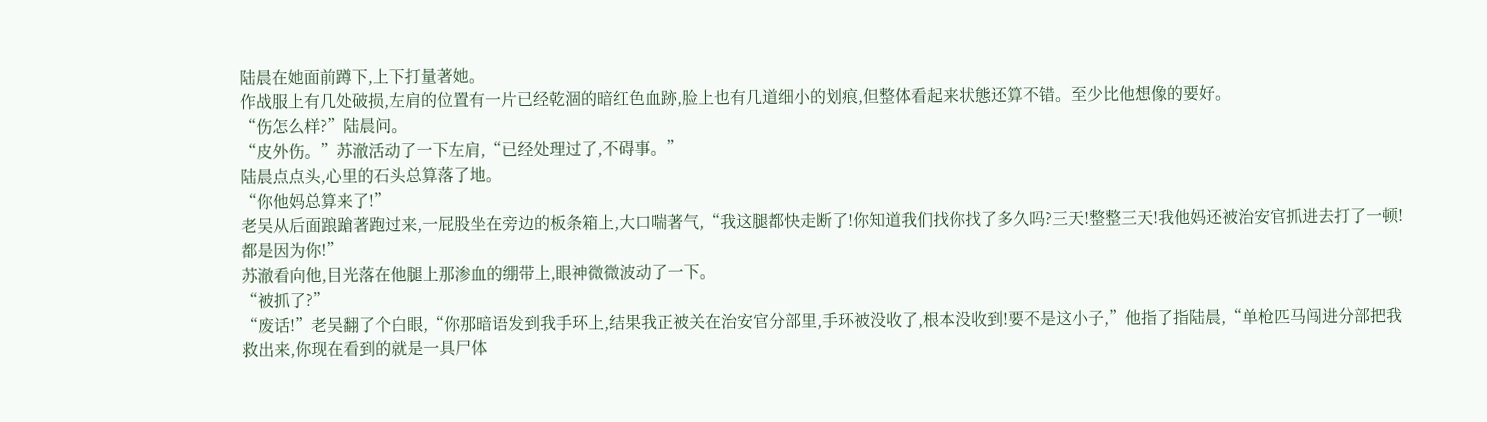陆晨在她面前蹲下,上下打量著她。
作战服上有几处破损,左肩的位置有一片已经乾涸的暗红色血跡,脸上也有几道细小的划痕,但整体看起来状態还算不错。至少比他想像的要好。
“伤怎么样?”陆晨问。
“皮外伤。”苏澈活动了一下左肩,“已经处理过了,不碍事。”
陆晨点点头,心里的石头总算落了地。
“你他妈总算来了!”
老吴从后面踉蹌著跑过来,一屁股坐在旁边的板条箱上,大口喘著气,“我这腿都快走断了!你知道我们找你找了多久吗?三天!整整三天!我他妈还被治安官抓进去打了一顿!都是因为你!”
苏澈看向他,目光落在他腿上那渗血的绷带上,眼神微微波动了一下。
“被抓了?”
“废话!”老吴翻了个白眼,“你那暗语发到我手环上,结果我正被关在治安官分部里,手环被没收了,根本没收到!要不是这小子,”他指了指陆晨,“单枪匹马闯进分部把我救出来,你现在看到的就是一具尸体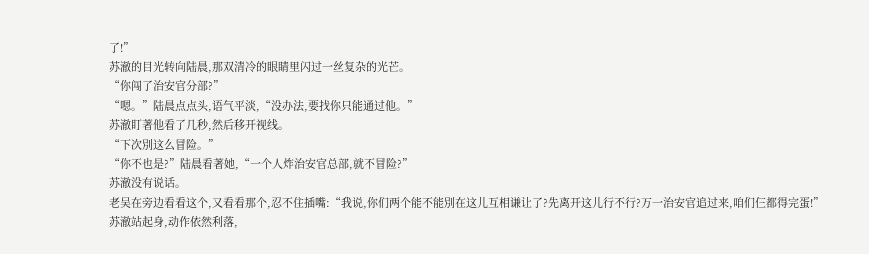了!”
苏澈的目光转向陆晨,那双清冷的眼睛里闪过一丝复杂的光芒。
“你闯了治安官分部?”
“嗯。”陆晨点点头,语气平淡,“没办法,要找你只能通过他。”
苏澈盯著他看了几秒,然后移开视线。
“下次別这么冒险。”
“你不也是?”陆晨看著她,“一个人炸治安官总部,就不冒险?”
苏澈没有说话。
老吴在旁边看看这个,又看看那个,忍不住插嘴:“我说,你们两个能不能別在这儿互相谦让了?先离开这儿行不行?万一治安官追过来,咱们仨都得完蛋!”
苏澈站起身,动作依然利落,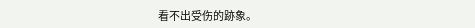看不出受伤的跡象。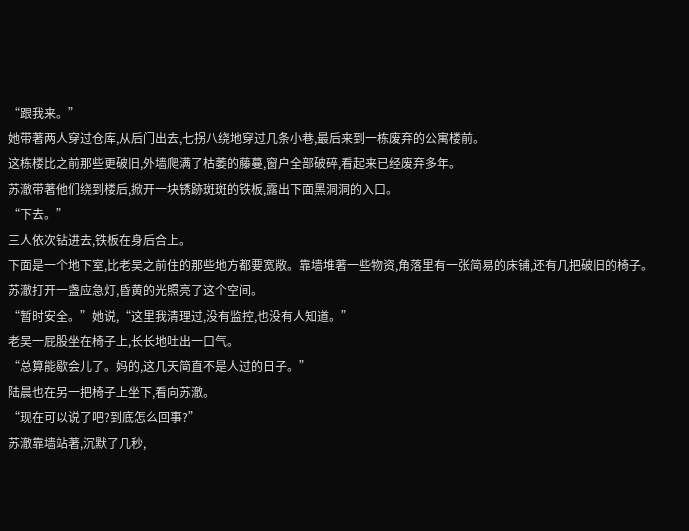“跟我来。”
她带著两人穿过仓库,从后门出去,七拐八绕地穿过几条小巷,最后来到一栋废弃的公寓楼前。
这栋楼比之前那些更破旧,外墙爬满了枯萎的藤蔓,窗户全部破碎,看起来已经废弃多年。
苏澈带著他们绕到楼后,掀开一块锈跡斑斑的铁板,露出下面黑洞洞的入口。
“下去。”
三人依次钻进去,铁板在身后合上。
下面是一个地下室,比老吴之前住的那些地方都要宽敞。靠墙堆著一些物资,角落里有一张简易的床铺,还有几把破旧的椅子。
苏澈打开一盏应急灯,昏黄的光照亮了这个空间。
“暂时安全。”她说,“这里我清理过,没有监控,也没有人知道。”
老吴一屁股坐在椅子上,长长地吐出一口气。
“总算能歇会儿了。妈的,这几天简直不是人过的日子。”
陆晨也在另一把椅子上坐下,看向苏澈。
“现在可以说了吧?到底怎么回事?”
苏澈靠墙站著,沉默了几秒,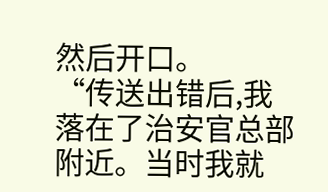然后开口。
“传送出错后,我落在了治安官总部附近。当时我就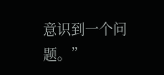意识到一个问题。”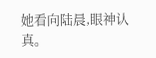她看向陆晨,眼神认真。